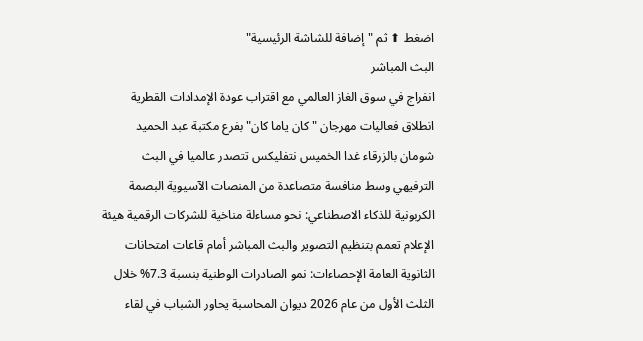اضغط ⬆ ثم "إضافة للشاشة الرئيسية"
البث المباشر
انفراج في سوق الغاز العالمي مع اقتراب عودة الإمدادات القطرية انطلاق فعاليات مهرجان "كان ياما كان" بفرع مكتبة عبد الحميد شومان بالزرقاء غدا الخميس نتفليكس تتصدر عالميا في البث الترفيهي وسط منافسة متصاعدة من المنصات الآسيوية البصمة الكربونية للذكاء الاصطناعي: نحو مساءلة مناخية للشركات الرقمية هيئة الإعلام تعمم بتنظيم التصوير والبث المباشر أمام قاعات امتحانات الثانوية العامة الإحصاءات: نمو الصادرات الوطنية بنسبة 7.3% خلال الثلث الأول من عام 2026 ديوان المحاسبة يحاور الشباب في لقاء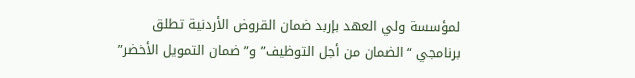لمؤسسة ولي العهد بإربد ضمان القروض الأردنية تطلق برنامجي “الضمان من أجل التوظيف” و”ضمان التمويل الأخضر”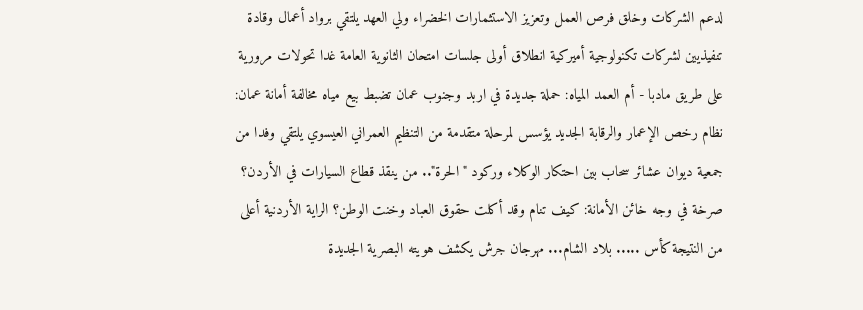لدعم الشركات وخلق فرص العمل وتعزيز الاستثمارات الخضراء ولي العهد يلتقي برواد أعمال وقادة تنفيذيين لشركات تكنولوجية أميركية انطلاق أولى جلسات امتحان الثانوية العامة غدا تحولات مرورية على طريق مادبا - أم العمد المياه: حملة جديدة في اربد وجنوب عمان تضبط بيع مياه مخالفة أمانة عمان: نظام رخص الإعمار والرقابة الجديد يؤسس لمرحلة متقدمة من التنظيم العمراني العيسوي يلتقي وفدا من جمعية ديوان عشائر سحاب بين احتكار الوكلاء وركود "الحرة".. من ينقذ قطاع السيارات في الأردن؟ صرخة في وجه خائن الأمانة: كيف تنام وقد أكلت حقوق العباد وخنت الوطن؟ الراية الأردنية أعلى من النتيجة كأس ..... بلاد الشام... مهرجان جرش يكشف هويته البصرية الجديدة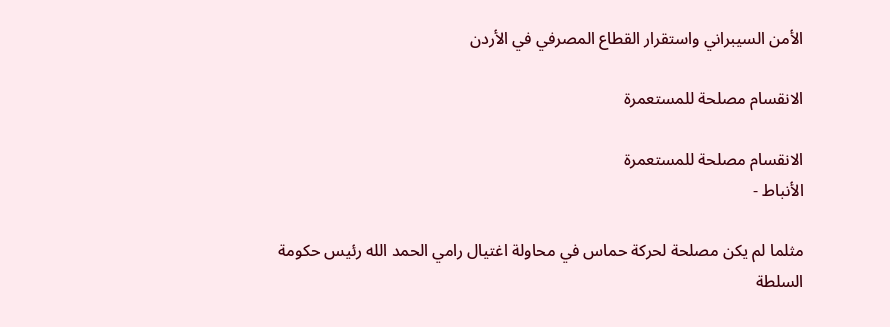الأمن السيبراني واستقرار القطاع المصرفي في الأردن

الانقسام مصلحة للمستعمرة

الانقسام مصلحة للمستعمرة
الأنباط -

مثلما لم يكن مصلحة لحركة حماس في محاولة اغتيال رامي الحمد الله رئيس حكومة السلطة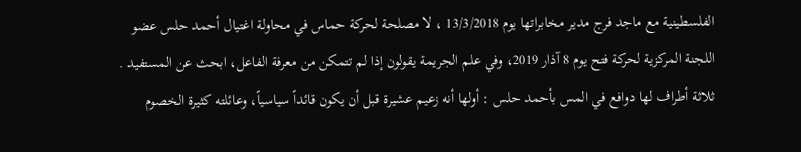الفلسطينية مع ماجد فرج مدير مخابراتها يوم 13/3/2018 ، لا مصلحة لحركة حماس في محاولة اغتيال أحمد حلس عضو اللجنة المركزية لحركة فتح يوم 8 آذار 2019، وفي علم الجريمة يقولون إذا لم تتمكن من معرفة الفاعل، ابحث عن المستفيد .
ثلاثة أطراف لها دوافع في المس بأحمد حلس : أولها أنه زعيم عشيرة قبل أن يكون قائداً سياسياً، وعائلته كثيرة الخصوم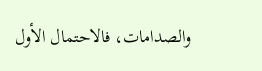والصدامات، فالاحتمال الأول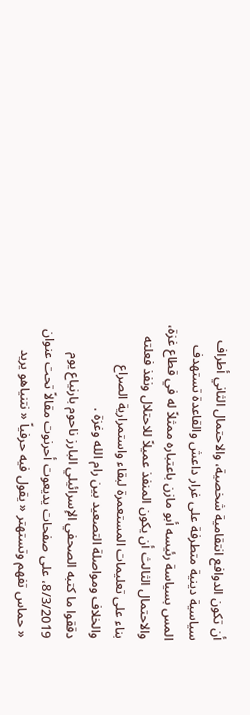أن تكون الدوافع انتقامية شخصية، والاحتمال الثاني أطراف سياسية دينية متطرفة على غرار داعش والقاعدة تستهدف المس بسياسة رئيسه أبو مازن باعتباره ممثلاً له في قطاع غزة، والاحتمال الثالث أن يكون المنفذ عميلاً للاحتلال ونفذ فعلته بناء على تعليمات المستعمرة لبقاء واستمرارية الصراع والخلاف ومواصلة التصعيد بين رام الله وغزة .
دققوا ما كتبه الصحفي الإسرائيلي البارز ناحوم بارنياع يوم 8/3/2019، على صفحات يديعوت أحرنوت مقالاً تحت عنوان « حماس تفهم وتستهتر « يقول فيه حرفياً « نتنياهو يريد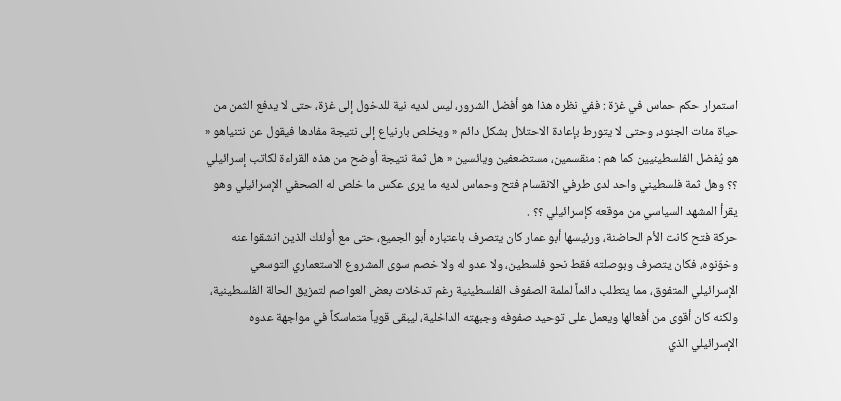استمرار حكم حماس في غزة : ففي نظره هذا هو أفضل الشرور، ليس لديه نية للدخول إلى غزة، حتى لا يدفع الثمن من حياة مئات الجنود، وحتى لا يتورط بإعادة الاحتلال بشكل دائم « ويخلص بارنياع إلى نتيجة مفادها فيقول عن نتنياهو « هو يُفضل الفلسطينيين كما هم : منقسمين، مستضعفين ويائسين « هل ثمة نتيجة أوضح من هذه القراءة لكاتب إسرائيلي ؟؟ وهل ثمة فلسطيني واحد لدى طرفي الانقسام فتح وحماس لديه ما يرى عكس ما خلص له الصحفي الإسرائيلي وهو يقرأ المشهد السياسي من موقعه كإسرائيلي ؟؟ .
حركة فتح كانت الأم الحاضنة، ورئيسها أبو عمار كان يتصرف باعتباره أبو الجميع، حتى مع أولئك الذين انشقوا عنه وخوّنوه، فكان يتصرف وبوصلته فقط نحو فلسطين، ولا عدو له ولا خصم سوى المشروع الاستعماري التوسعي الإسرائيلي المتفوق، مما يتطلب دائماً لملمة الصفوف الفلسطينية رغم تدخلات بعض العواصم لتمزيق الحالة الفلسطينية، ولكنه كان أقوى من أفعالها ويعمل على توحيد صفوفه وجبهته الداخلية، ليبقى قوياً متماسكاً في مواجهة عدوه الإسرائيلي الذي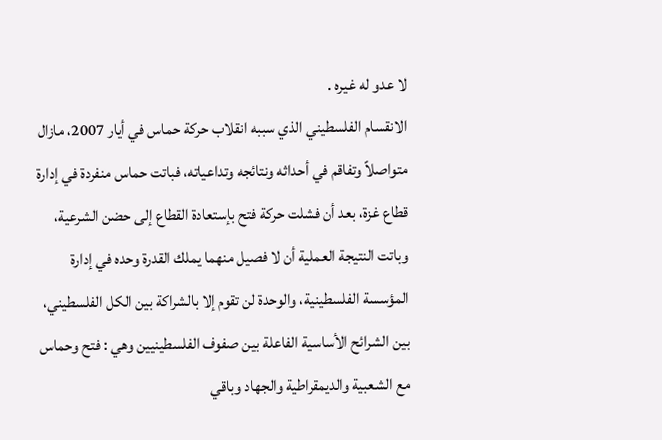لا عدو له غيره .
الانقسام الفلسطيني الذي سببه انقلاب حركة حماس في أيار 2007، مازال متواصلاً وتفاقم في أحداثه ونتائجه وتداعياته، فباتت حماس منفردة في إدارة قطاع غزة، بعد أن فشلت حركة فتح بإستعادة القطاع إلى حضن الشرعية، وباتت النتيجة العملية أن لا فصيل منهما يملك القدرة وحده في إدارة المؤسسة الفلسطينية، والوحدة لن تقوم إلا بالشراكة بين الكل الفلسطيني، بين الشرائح الأساسية الفاعلة بين صفوف الفلسطينيين وهي : فتح وحماس مع الشعبية والديمقراطية والجهاد وباقي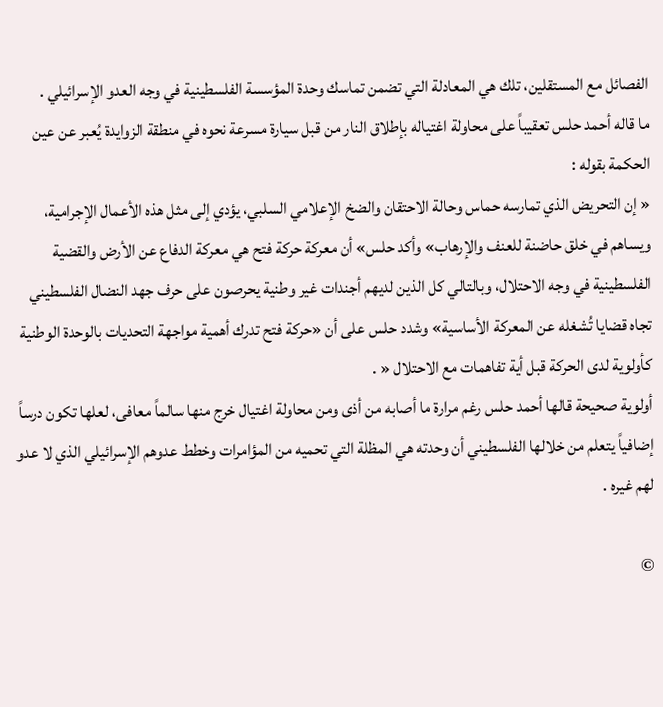الفصائل مع المستقلين، تلك هي المعادلة التي تضمن تماسك وحدة المؤسسة الفلسطينية في وجه العدو الإسرائيلي .
ما قاله أحمد حلس تعقيباً على محاولة اغتياله بإطلاق النار من قبل سيارة مسرعة نحوه في منطقة الزوايدة يُعبر عن عين الحكمة بقوله :
« إن التحريض الذي تمارسه حماس وحالة الاحتقان والضخ الإعلامي السلبي، يؤدي إلى مثل هذه الأعمال الإجرامية، ويساهم في خلق حاضنة للعنف والإرهاب» وأكد حلس» أن معركة حركة فتح هي معركة الدفاع عن الأرض والقضية الفلسطينية في وجه الاحتلال، وبالتالي كل الذين لديهم أجندات غير وطنية يحرصون على حرف جهد النضال الفلسطيني تجاه قضايا تُشغله عن المعركة الأساسية» وشدد حلس على أن «حركة فتح تدرك أهمية مواجهة التحديات بالوحدة الوطنية كأولوية لدى الحركة قبل أية تفاهمات مع الاحتلال « .
أولوية صحيحة قالها أحمد حلس رغم مرارة ما أصابه من أذى ومن محاولة اغتيال خرج منها سالماً معافى، لعلها تكون درساً إضافياً يتعلم من خلالها الفلسطيني أن وحدته هي المظلة التي تحميه من المؤامرات وخطط عدوهم الإسرائيلي الذي لا عدو لهم غيره .

©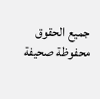جميع الحقوق محفوظة صحيفة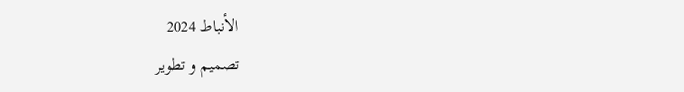الأنباط 2024
تصميم و تطوير